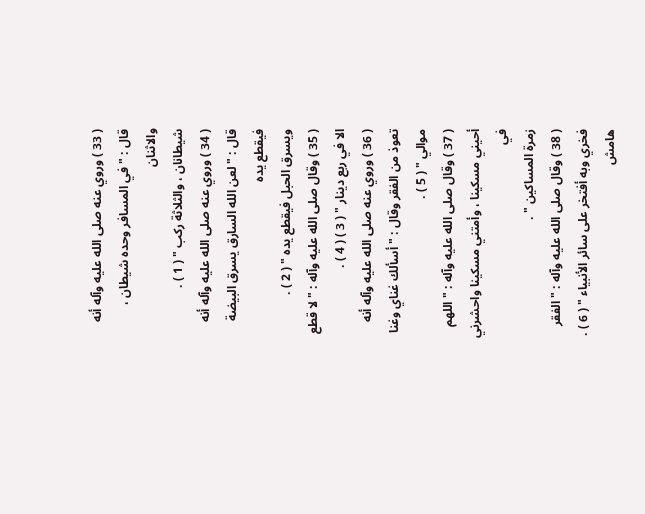( 33 ) وروي عنه صلى الله عليه وآله أنه قال : " في المسافر وحده شيطان ، والاثنان
شيطانان ، والثلاثة ركب " ( 1 ) .
( 34 ) وروي عنه صلى الله عليه وآله أنه قال : " لعن الله السارق يسرق البيضة فيقطع يده
ويسرق الحبل فيقطع يده " ( 2 ) .
( 35 ) وقال صلى الله عليه وآله : " لا قطع الا في ربع دينار " ( 3 ) ( 4 ) .
( 36 ) وروي عنه صلى الله عليه وآله أنه تعوذ من الفقر وقال : " أسألك غناي وغنا
موالي " ( 5 ) .
( 37 ) وقال صلى الله عليه وآله : " اللهم أحيني مسكينا ، وأمتني مسكينا واحشرني في
زمرة المساكين " .
( 38 ) وقال صلى الله عليه وآله : " الفقر فخري وبه أفتخر على سائر الأنبياء " ( 6 ) .
هامش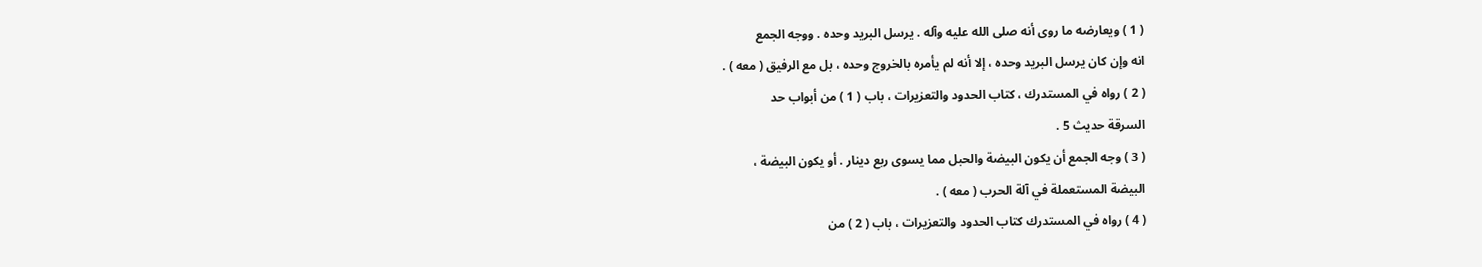( 1 ) ويعارضه ما روى أنه صلى الله عليه وآله . يرسل البريد وحده . ووجه الجمع
انه وإن كان يرسل البريد وحده ، إلا أنه لم يأمره بالخروج وحده ، بل مع الرفيق ( معه ) .
( 2 ) رواه في المستدرك ، كتاب الحدود والتعزيرات ، باب ( 1 ) من أبواب حد
السرقة حديث 5 .
( 3 ) وجه الجمع أن يكون البيضة والحبل مما يسوى ربع دينار . أو يكون البيضة ،
البيضة المستعملة في آلة الحرب ( معه ) .
( 4 ) رواه في المستدرك كتاب الحدود والتعزيرات ، باب ( 2 ) من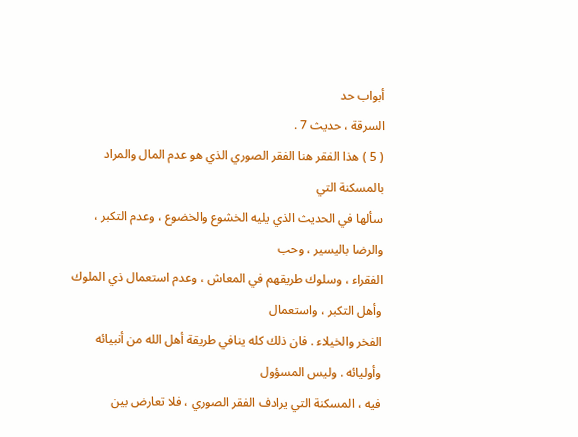أبواب حد
السرقة ، حديث 7 .
( 5 ) هذا الفقر هنا الفقر الصوري الذي هو عدم المال والمراد بالمسكنة التي
سألها في الحديث الذي يليه الخشوع والخضوع ، وعدم التكبر ، والرضا باليسير ، وحب
الفقراء ، وسلوك طريقهم في المعاش ، وعدم استعمال ذي الملوك وأهل التكبر ، واستعمال
الفخر والخيلاء . فان ذلك كله ينافي طريقة أهل الله من أنبيائه وأوليائه . وليس المسؤول
فيه ، المسكنة التي يرادف الفقر الصوري ، فلا تعارض بين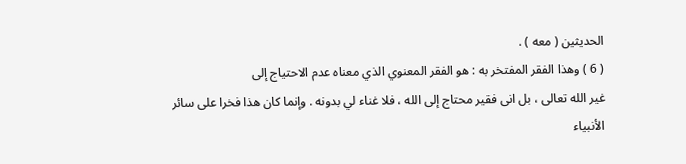الحديثين ( معه ) .
( 6 ) وهذا الفقر المفتخر به : هو الفقر المعنوي الذي معناه عدم الاحتياج إلى
غير الله تعالى ، بل انى فقير محتاج إلى الله ، فلا غناء لي بدونه . وإنما كان هذا فخرا على سائر
الأنبياء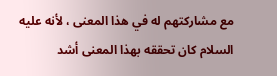مع مشاركتهم له في هذا المعنى ، لأنه عليه السلام كان تحققه بهذا المعنى أشد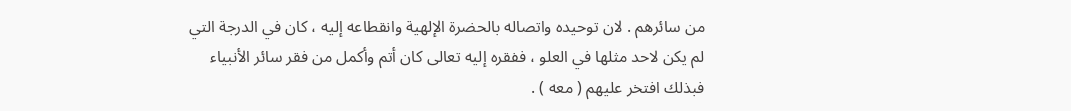من سائرهم . لان توحيده واتصاله بالحضرة الإلهية وانقطاعه إليه ، كان في الدرجة التي
لم يكن لاحد مثلها في العلو ، ففقره إليه تعالى كان أتم وأكمل من فقر سائر الأنبياء
فبذلك افتخر عليهم ( معه ) .